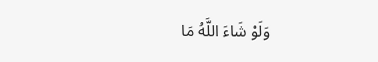وَلَوْ شَاءَ اللَّهُ مَا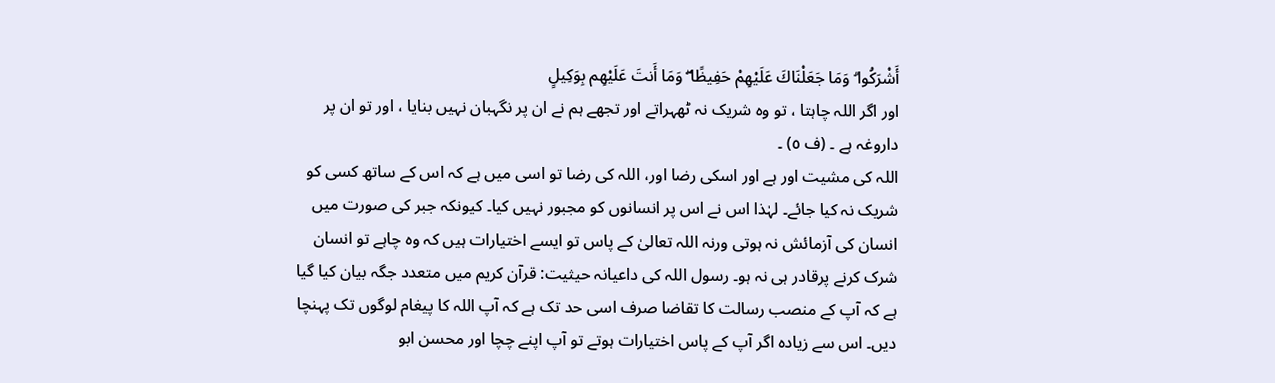أَشْرَكُوا ۗ وَمَا جَعَلْنَاكَ عَلَيْهِمْ حَفِيظًا ۖ وَمَا أَنتَ عَلَيْهِم بِوَكِيلٍ
اور اگر اللہ چاہتا ، تو وہ شریک نہ ٹھہراتے اور تجھے ہم نے ان پر نگہبان نہیں بنایا ، اور تو ان پر داروغہ ہے ۔ (ف ٥) ۔
اللہ کی مشیت اور ہے اور اسکی رضا اور، اللہ کی رضا تو اسی میں ہے کہ اس کے ساتھ کسی کو شریک نہ کیا جائے۔ لہٰذا اس نے اس پر انسانوں کو مجبور نہیں کیا۔ کیونکہ جبر کی صورت میں انسان کی آزمائش نہ ہوتی ورنہ اللہ تعالیٰ کے پاس تو ایسے اختیارات ہیں کہ وہ چاہے تو انسان شرک کرنے پرقادر ہی نہ ہو۔ رسول اللہ کی داعیانہ حیثیت: قرآن کریم میں متعدد جگہ بیان کیا گیا ہے کہ آپ کے منصب رسالت کا تقاضا صرف اسی حد تک ہے کہ آپ اللہ کا پیغام لوگوں تک پہنچا دیں۔ اس سے زیادہ اگر آپ کے پاس اختیارات ہوتے تو آپ اپنے چچا اور محسن ابو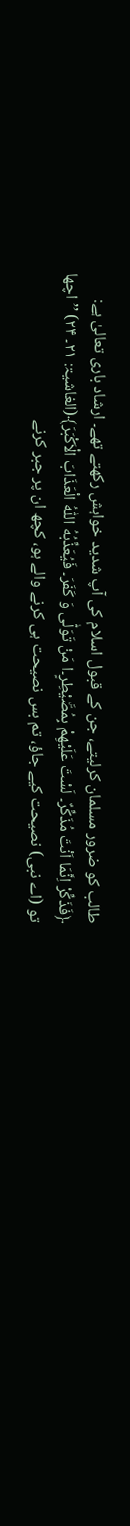طالب کو ضرور مسلمان کرلیتے، جن کے قبول اسلام کی آپ شدید خواہش رکھتے تھے۔ ارشاد باری تعالیٰ ہے: ﴿فَذَكِّرْ اِنَّمَا اَنْتَ مُذَكِّرٌ۔ لَسْتَ عَلَيْهِمْ بِمُصَۜيْطِرٍ۔ا مَنْ تَوَلّٰى وَ كَفَرَ۔ فَيُعَذِّبُهُ اللّٰهُ الْعَذَابَ الْاَكْبَرَ﴾(الغاشیۃ: ۲۱۔ ۲۴) ’’اچھا تو (اے نبی) نصیحت کیے جاؤ، تم بس نصیحت ہی کرنے والے ہو، کچھ ان پر جبر کرنے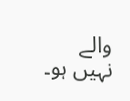والے نہیں ہو۔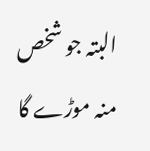البتہ جو شخص منہ موڑے گا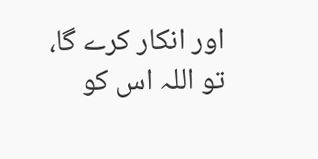اور انکار کرے گا، تو اللہ اس کو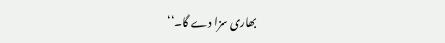بھاری سزا دے گا۔‘‘